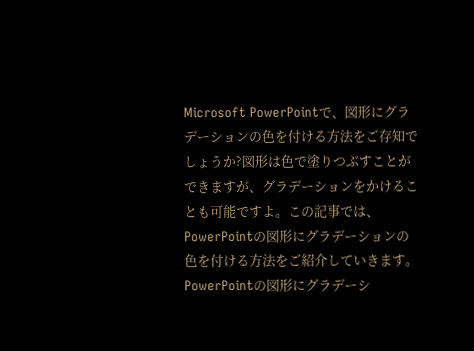Microsoft PowerPointで、図形にグラデーションの色を付ける方法をご存知でしょうか?図形は色で塗りつぶすことができますが、グラデーションをかけることも可能ですよ。この記事では、PowerPointの図形にグラデーションの色を付ける方法をご紹介していきます。
PowerPointの図形にグラデーシ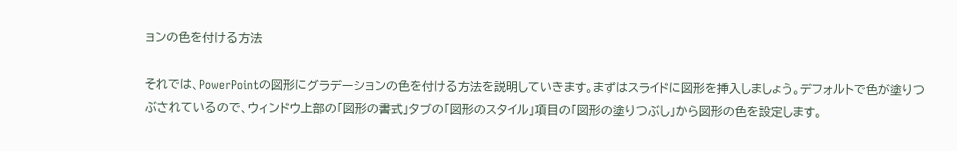ョンの色を付ける方法

それでは、PowerPointの図形にグラデーションの色を付ける方法を説明していきます。まずはスライドに図形を挿入しましょう。デフォルトで色が塗りつぶされているので、ウィンドウ上部の「図形の書式」タブの「図形のスタイル」項目の「図形の塗りつぶし」から図形の色を設定します。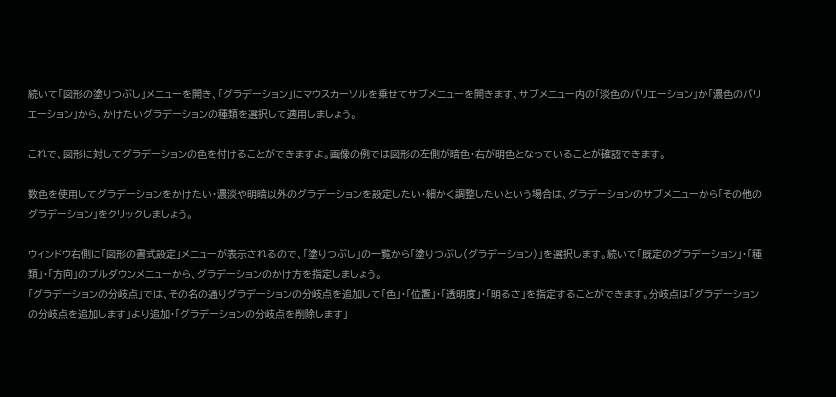続いて「図形の塗りつぶし」メニューを開き、「グラデーション」にマウスカーソルを乗せてサブメニューを開きます、サブメニュー内の「淡色のバリエーション」か「濃色のバリエーション」から、かけたいグラデーションの種類を選択して適用しましょう。

これで、図形に対してグラデーションの色を付けることができますよ。画像の例では図形の左側が暗色・右が明色となっていることが確認できます。

数色を使用してグラデーションをかけたい・濃淡や明暗以外のグラデーションを設定したい・細かく調整したいという場合は、グラデーションのサブメニューから「その他のグラデーション」をクリックしましょう。

ウィンドウ右側に「図形の書式設定」メニューが表示されるので、「塗りつぶし」の一覧から「塗りつぶし(グラデーション)」を選択します。続いて「既定のグラデーション」・「種類」・「方向」のプルダウンメニューから、グラデーションのかけ方を指定しましょう。
「グラデーションの分岐点」では、その名の通りグラデーションの分岐点を追加して「色」・「位置」・「透明度」・「明るさ」を指定することができます。分岐点は「グラデーションの分岐点を追加します」より追加・「グラデーションの分岐点を削除します」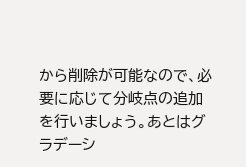から削除が可能なので、必要に応じて分岐点の追加を行いましょう。あとはグラデーシ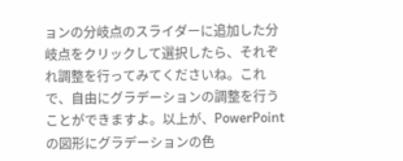ョンの分岐点のスライダーに追加した分岐点をクリックして選択したら、それぞれ調整を行ってみてくださいね。これで、自由にグラデーションの調整を行うことができますよ。以上が、PowerPointの図形にグラデーションの色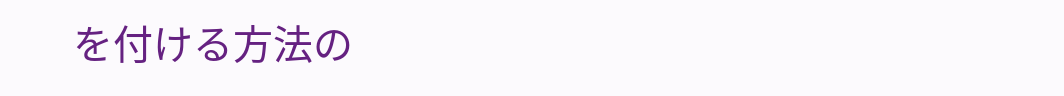を付ける方法の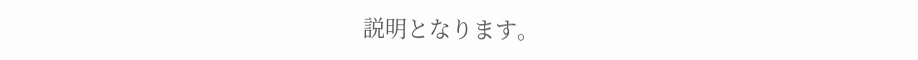説明となります。